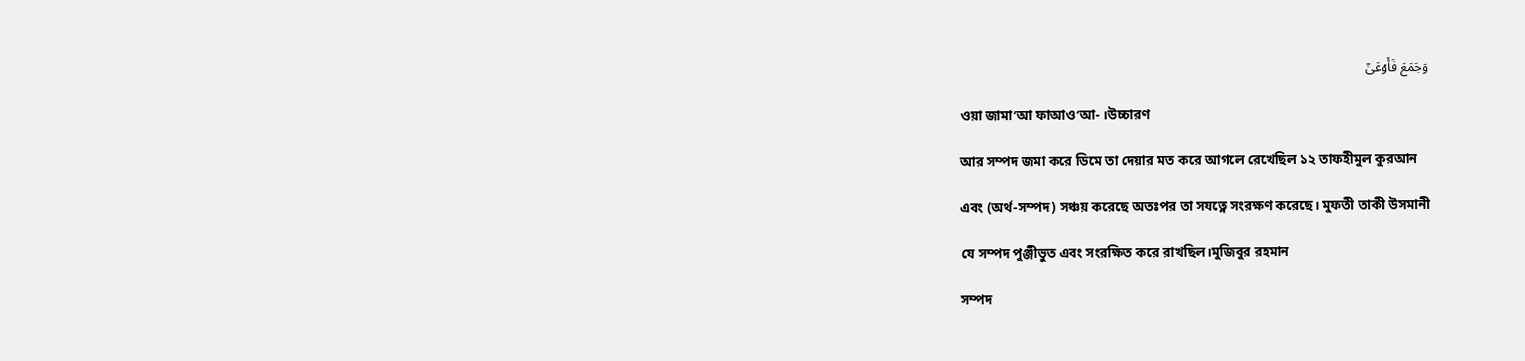وَجَمَعَ فَأَوۡعَىٰٓ

ওয়া জামা‘আ ফাআও‘আ- ।উচ্চারণ

আর সম্পদ জমা করে ডিমে তা দেয়ার মত করে আগলে রেখেছিল ১২ তাফহীমুল কুরআন

এবং (অর্থ-সম্পদ) সঞ্চয় করেছে অতঃপর তা সযত্নে সংরক্ষণ করেছে। মুফতী তাকী উসমানী

যে সম্পদ পুঞ্জীভুত এবং সংরক্ষিত করে রাখছিল।মুজিবুর রহমান

সম্পদ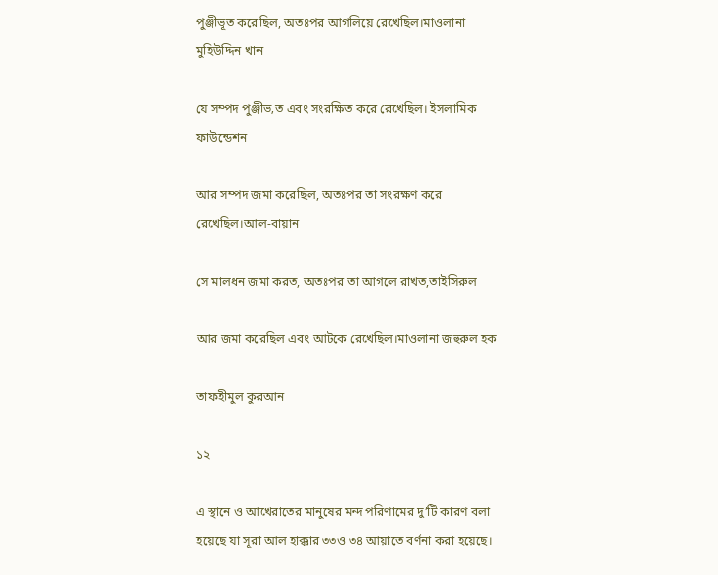পুঞ্জীভূত করেছিল, অতঃপর আগলিয়ে রেখেছিল।মাওলানা মুহিউদ্দিন খান

যে সম্পদ পুঞ্জীভ‚ত এবং সংরক্ষিত করে রেখেছিল। ইসলামিক ফাউন্ডেশন

আর সম্পদ জমা করেছিল, অতঃপর তা সংরক্ষণ করে রেখেছিল।আল-বায়ান

সে মালধন জমা করত, অতঃপর তা আগলে রাখত,তাইসিরুল

আর জমা করেছিল এবং আটকে রেখেছিল।মাওলানা জহুরুল হক

তাফহীমুল কুরআন

১২

এ স্থানে ও আখেরাতের মানুষের মন্দ পরিণামের দু’টি কারণ বলা হয়েছে যা সূরা আল হাক্কার ৩৩ও ৩৪ আয়াতে বর্ণনা করা হয়েছে।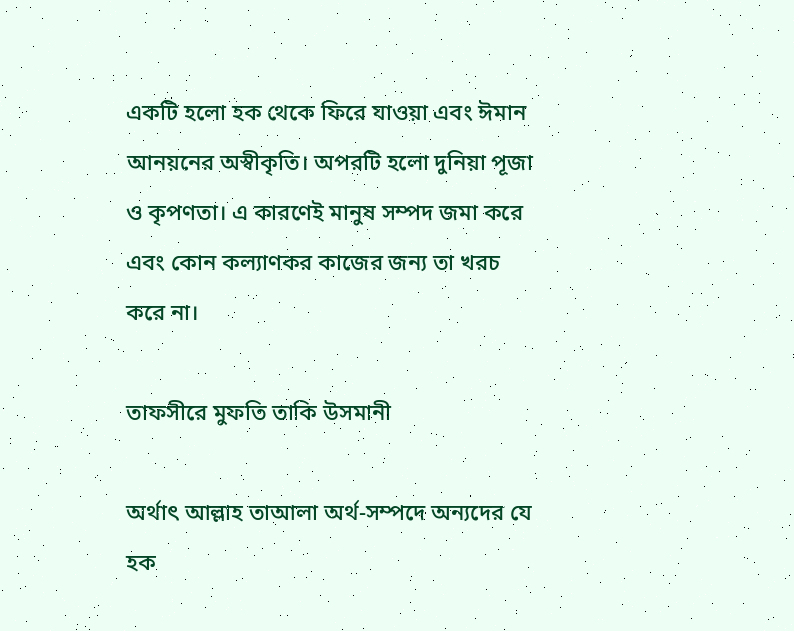একটি হলো হক থেকে ফিরে যাওয়া এবং ঈমান আনয়নের অস্বীকৃতি। অপরটি হলো দুনিয়া পূজা ও কৃপণতা। এ কারণেই মানুষ সম্পদ জমা করে এবং কোন কল্যাণকর কাজের জন্য তা খরচ করে না।

তাফসীরে মুফতি তাকি উসমানী

অর্থাৎ আল্লাহ তাআলা অর্থ-সম্পদে অন্যদের যে হক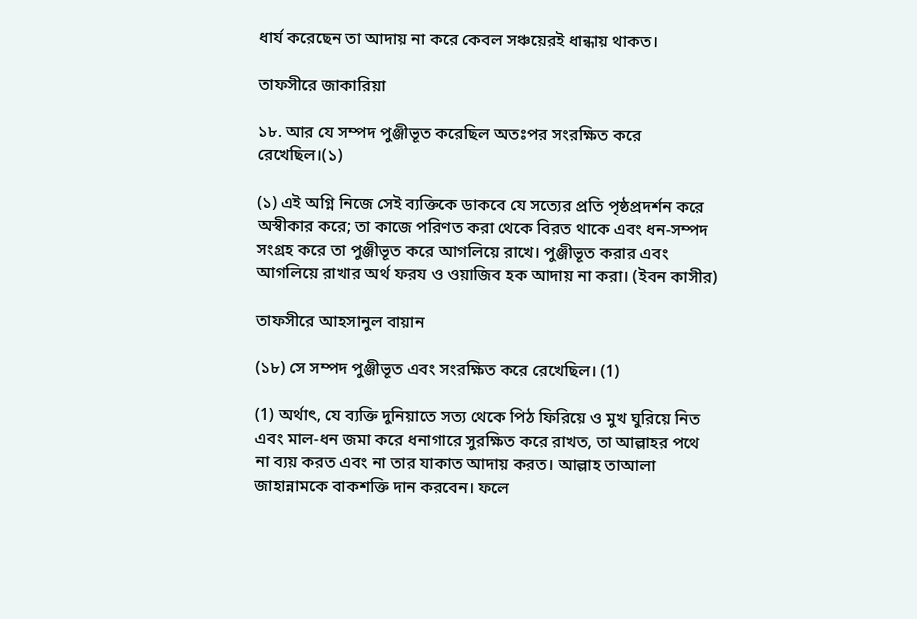ধার্য করেছেন তা আদায় না করে কেবল সঞ্চয়েরই ধান্ধায় থাকত।

তাফসীরে জাকারিয়া

১৮. আর যে সম্পদ পুঞ্জীভূত করেছিল অতঃপর সংরক্ষিত করে রেখেছিল।(১)

(১) এই অগ্নি নিজে সেই ব্যক্তিকে ডাকবে যে সত্যের প্রতি পৃষ্ঠপ্ৰদৰ্শন করে অস্বীকার করে; তা কাজে পরিণত করা থেকে বিরত থাকে এবং ধন-সম্পদ সংগ্রহ করে তা পুঞ্জীভূত করে আগলিয়ে রাখে। পুঞ্জীভূত করার এবং আগলিয়ে রাখার অর্থ ফরয ও ওয়াজিব হক আদায় না করা। (ইবন কাসীর)

তাফসীরে আহসানুল বায়ান

(১৮) সে সম্পদ পুঞ্জীভূত এবং সংরক্ষিত করে রেখেছিল। (1)

(1) অর্থাৎ, যে ব্যক্তি দুনিয়াতে সত্য থেকে পিঠ ফিরিয়ে ও মুখ ঘুরিয়ে নিত এবং মাল-ধন জমা করে ধনাগারে সুরক্ষিত করে রাখত, তা আল্লাহর পথে না ব্যয় করত এবং না তার যাকাত আদায় করত। আল্লাহ তাআলা জাহান্নামকে বাকশক্তি দান করবেন। ফলে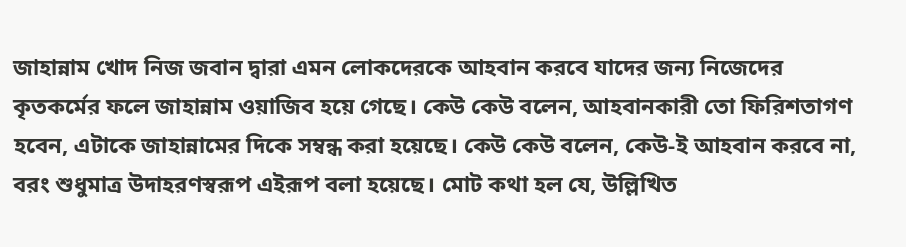জাহান্নাম খোদ নিজ জবান দ্বারা এমন লোকদেরকে আহবান করবে যাদের জন্য নিজেদের কৃতকর্মের ফলে জাহান্নাম ওয়াজিব হয়ে গেছে। কেউ কেউ বলেন, আহবানকারী তো ফিরিশতাগণ হবেন, এটাকে জাহান্নামের দিকে সম্বন্ধ করা হয়েছে। কেউ কেউ বলেন, কেউ-ই আহবান করবে না, বরং শুধুমাত্র উদাহরণস্বরূপ এইরূপ বলা হয়েছে। মোট কথা হল যে, উল্লিখিত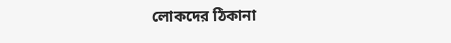লোকদের ঠিকানা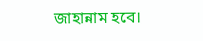জাহান্নাম হবে।